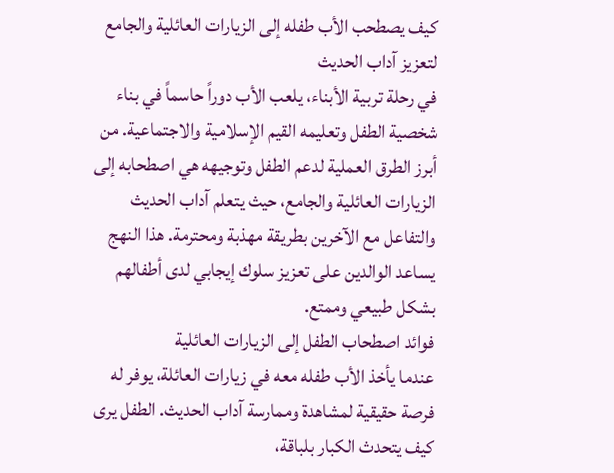كيف يصطحب الأب طفله إلى الزيارات العائلية والجامع لتعزيز آداب الحديث
في رحلة تربية الأبناء، يلعب الأب دوراً حاسماً في بناء شخصية الطفل وتعليمه القيم الإسلامية والاجتماعية. من أبرز الطرق العملية لدعم الطفل وتوجيهه هي اصطحابه إلى الزيارات العائلية والجامع، حيث يتعلم آداب الحديث والتفاعل مع الآخرين بطريقة مهذبة ومحترمة. هذا النهج يساعد الوالدين على تعزيز سلوك إيجابي لدى أطفالهم بشكل طبيعي وممتع.
فوائد اصطحاب الطفل إلى الزيارات العائلية
عندما يأخذ الأب طفله معه في زيارات العائلة، يوفر له فرصة حقيقية لمشاهدة وممارسة آداب الحديث. الطفل يرى كيف يتحدث الكبار بلباقة،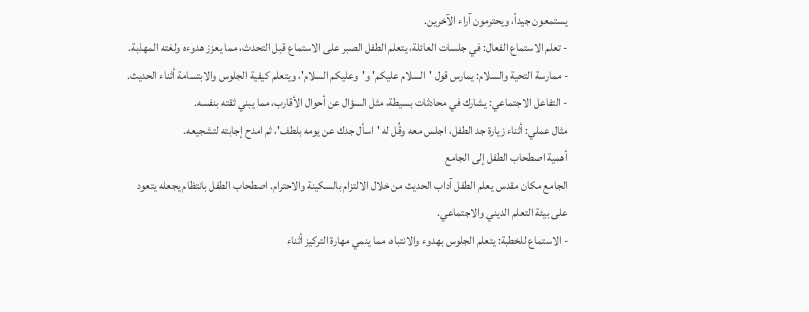يستمعون جيداً، ويحترمون آراء الآخرين.
- تعلم الاستماع الفعال: في جلسات العائلة، يتعلم الطفل الصبر على الاستماع قبل التحدث، مما يعزز هدوءه ولغته المهذبة.
- ممارسة التحية والسلام: يمارس قول 'السلام عليكم' و'وعليكم السلام'، ويتعلم كيفية الجلوس والابتسامة أثناء الحديث.
- التفاعل الاجتماعي: يشارك في محادثات بسيطة، مثل السؤال عن أحوال الأقارب، مما يبني ثقته بنفسه.
مثال عملي: أثناء زيارة جد الطفل، اجلس معه وقُل له 'اسأل جدك عن يومه بلطف'، ثم امدح إجابته لتشجيعه.
أهمية اصطحاب الطفل إلى الجامع
الجامع مكان مقدس يعلم الطفل آداب الحديث من خلال الالتزام بالسكينة والاحترام. اصطحاب الطفل بانتظام يجعله يتعود على بيئة التعلم الديني والاجتماعي.
- الاستماع للخطبة: يتعلم الجلوس بهدوء والانتباه، مما ينمي مهارة التركيز أثناء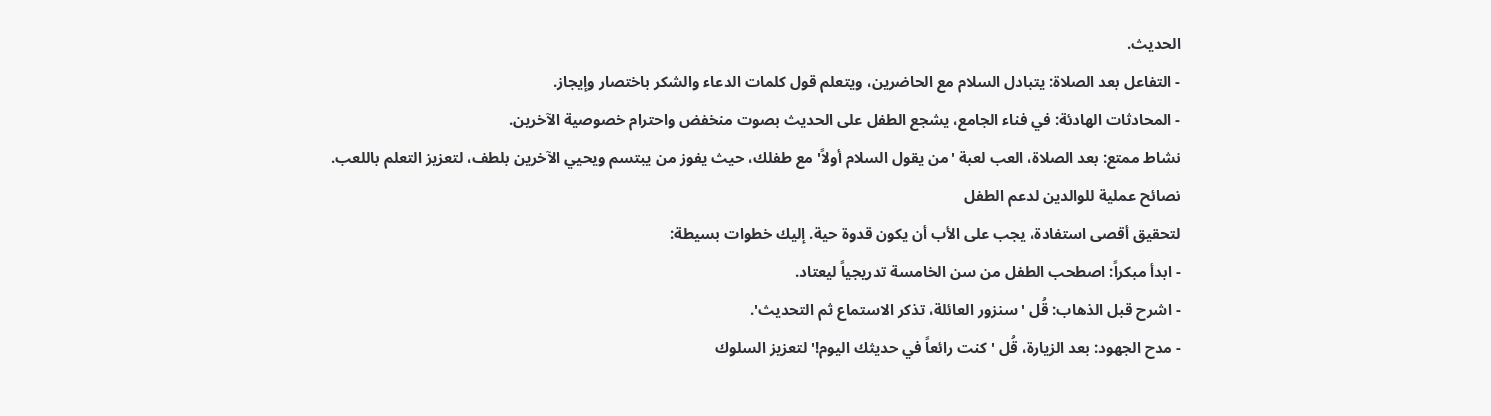الحديث.
- التفاعل بعد الصلاة: يتبادل السلام مع الحاضرين، ويتعلم قول كلمات الدعاء والشكر باختصار وإيجاز.
- المحادثات الهادئة: في فناء الجامع، يشجع الطفل على الحديث بصوت منخفض واحترام خصوصية الآخرين.
نشاط ممتع: بعد الصلاة، العب لعبة 'من يقول السلام أولاً' مع طفلك، حيث يفوز من يبتسم ويحيي الآخرين بلطف، لتعزيز التعلم باللعب.
نصائح عملية للوالدين لدعم الطفل
لتحقيق أقصى استفادة، يجب على الأب أن يكون قدوة حية. إليك خطوات بسيطة:
- ابدأ مبكراً: اصطحب الطفل من سن الخامسة تدريجياً ليعتاد.
- اشرح قبل الذهاب: قُل 'سنزور العائلة، تذكر الاستماع ثم التحديث'.
- مدح الجهود: بعد الزيارة، قُل 'كنت رائعاً في حديثك اليوم!' لتعزيز السلوك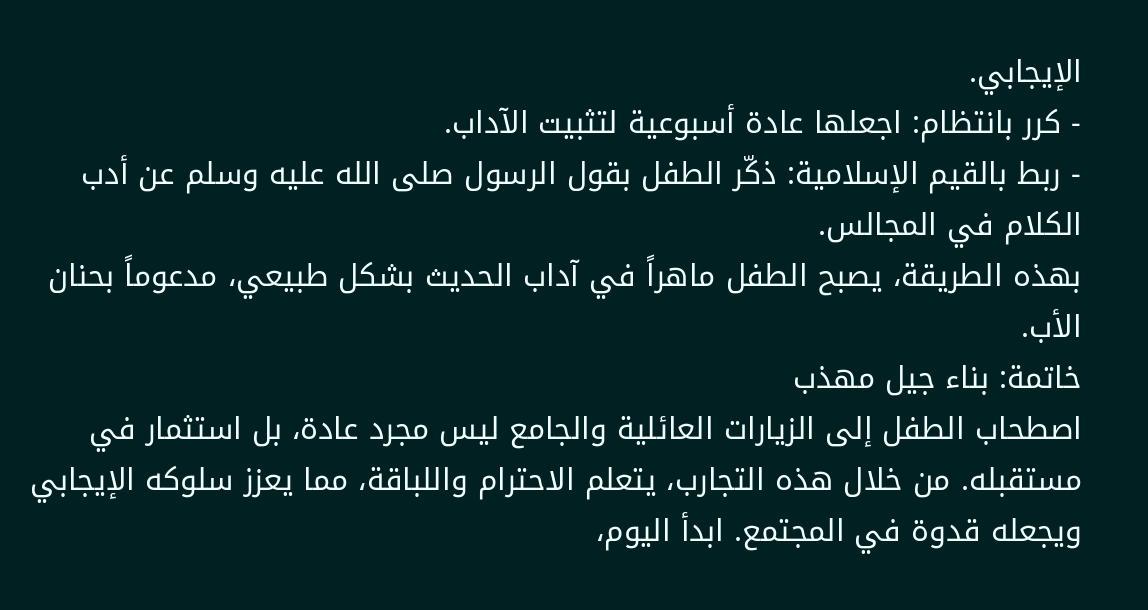الإيجابي.
- كرر بانتظام: اجعلها عادة أسبوعية لتثبيت الآداب.
- ربط بالقيم الإسلامية: ذكّر الطفل بقول الرسول صلى الله عليه وسلم عن أدب الكلام في المجالس.
بهذه الطريقة، يصبح الطفل ماهراً في آداب الحديث بشكل طبيعي، مدعوماً بحنان الأب.
خاتمة: بناء جيل مهذب
اصطحاب الطفل إلى الزيارات العائلية والجامع ليس مجرد عادة، بل استثمار في مستقبله. من خلال هذه التجارب، يتعلم الاحترام واللباقة، مما يعزز سلوكه الإيجابي ويجعله قدوة في المجتمع. ابدأ اليوم،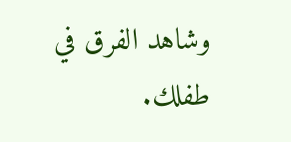وشاهد الفرق في طفلك.